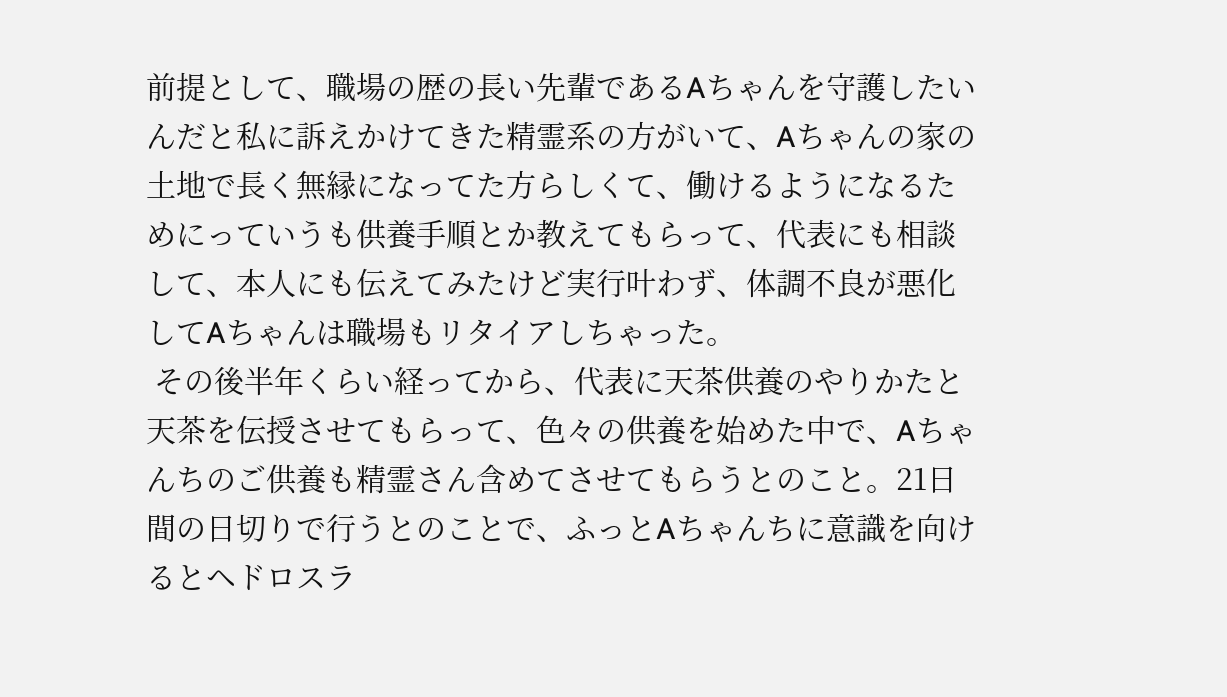前提として、職場の歴の長い先輩であるAちゃんを守護したいんだと私に訴えかけてきた精霊系の方がいて、Aちゃんの家の土地で長く無縁になってた方らしくて、働けるようになるためにっていうも供養手順とか教えてもらって、代表にも相談して、本人にも伝えてみたけど実行叶わず、体調不良が悪化してAちゃんは職場もリタイアしちゃった。
 その後半年くらい経ってから、代表に天茶供養のやりかたと天茶を伝授させてもらって、色々の供養を始めた中で、Aちゃんちのご供養も精霊さん含めてさせてもらうとのこと。21日間の日切りで行うとのことで、ふっとAちゃんちに意識を向けるとヘドロスラ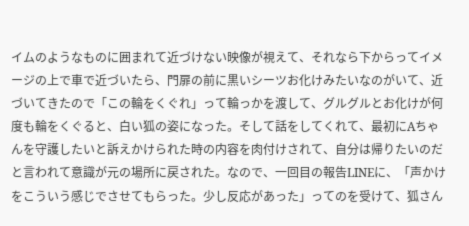イムのようなものに囲まれて近づけない映像が視えて、それなら下からってイメージの上で車で近づいたら、門扉の前に黒いシーツお化けみたいなのがいて、近づいてきたので「この輪をくぐれ」って輪っかを渡して、グルグルとお化けが何度も輪をくぐると、白い狐の姿になった。そして話をしてくれて、最初にAちゃんを守護したいと訴えかけられた時の内容を肉付けされて、自分は帰りたいのだと言われて意識が元の場所に戻された。なので、一回目の報告LINEに、「声かけをこういう感じでさせてもらった。少し反応があった」ってのを受けて、狐さん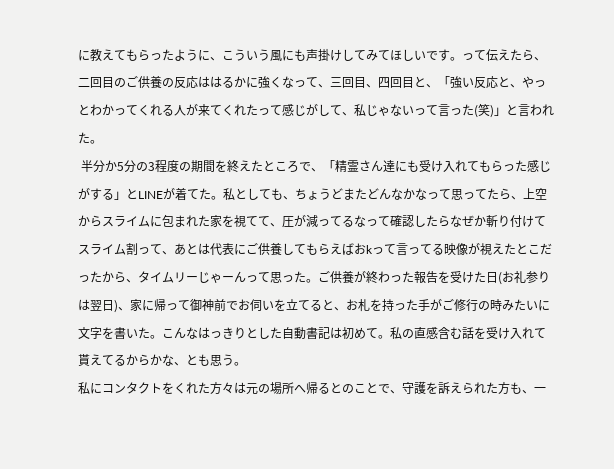に教えてもらったように、こういう風にも声掛けしてみてほしいです。って伝えたら、二回目のご供養の反応ははるかに強くなって、三回目、四回目と、「強い反応と、やっとわかってくれる人が来てくれたって感じがして、私じゃないって言った(笑)」と言われた。
 半分か5分の3程度の期間を終えたところで、「精霊さん達にも受け入れてもらった感じがする」とLINEが着てた。私としても、ちょうどまたどんなかなって思ってたら、上空からスライムに包まれた家を視てて、圧が減ってるなって確認したらなぜか斬り付けてスライム割って、あとは代表にご供養してもらえばおkって言ってる映像が視えたとこだったから、タイムリーじゃーんって思った。ご供養が終わった報告を受けた日(お礼参りは翌日)、家に帰って御神前でお伺いを立てると、お札を持った手がご修行の時みたいに文字を書いた。こんなはっきりとした自動書記は初めて。私の直感含む話を受け入れて貰えてるからかな、とも思う。
私にコンタクトをくれた方々は元の場所へ帰るとのことで、守護を訴えられた方も、一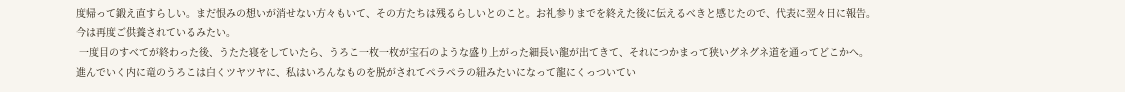度帰って鍛え直すらしい。まだ恨みの想いが消せない方々もいて、その方たちは残るらしいとのこと。お礼参りまでを終えた後に伝えるべきと感じたので、代表に翌々日に報告。今は再度ご供養されているみたい。
 一度目のすべてが終わった後、うたた寝をしていたら、うろこ一枚一枚が宝石のような盛り上がった細長い龍が出てきて、それにつかまって狭いグネグネ道を通ってどこかへ。進んでいく内に竜のうろこは白くツヤツヤに、私はいろんなものを脱がされてペラペラの紐みたいになって龍にくっついてい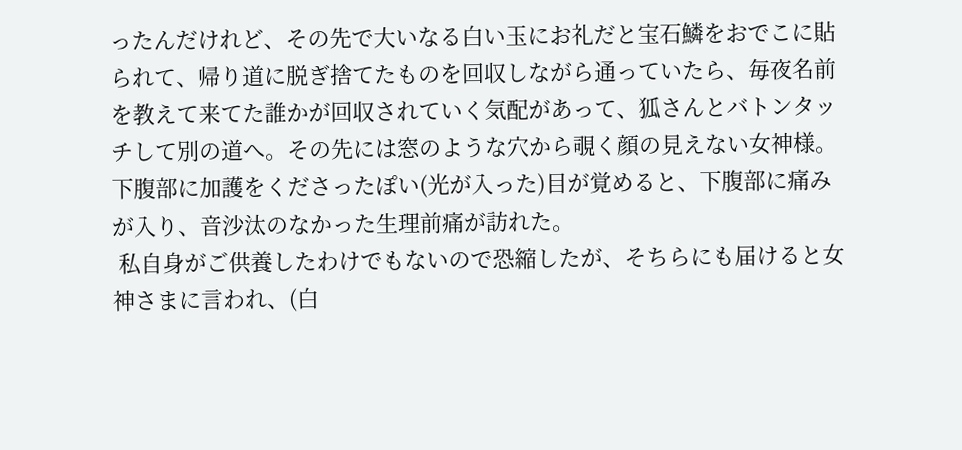ったんだけれど、その先で大いなる白い玉にお礼だと宝石鱗をおでこに貼られて、帰り道に脱ぎ捨てたものを回収しながら通っていたら、毎夜名前を教えて来てた誰かが回収されていく気配があって、狐さんとバトンタッチして別の道へ。その先には窓のような穴から覗く顔の見えない女神様。下腹部に加護をくださったぽい(光が入った)目が覚めると、下腹部に痛みが入り、音沙汰のなかった生理前痛が訪れた。
 私自身がご供養したわけでもないので恐縮したが、そちらにも届けると女神さまに言われ、(白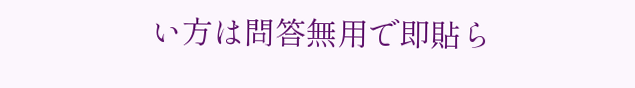い方は問答無用で即貼ら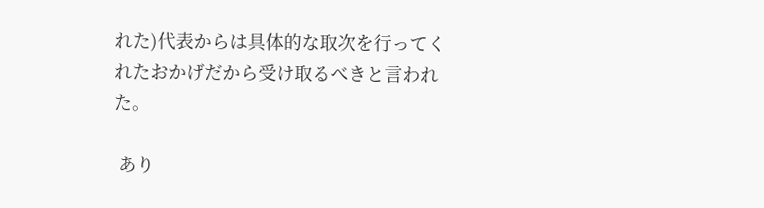れた)代表からは具体的な取次を行ってくれたおかげだから受け取るべきと言われた。

 あり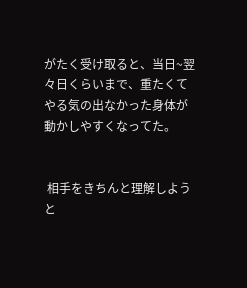がたく受け取ると、当日~翌々日くらいまで、重たくてやる気の出なかった身体が動かしやすくなってた。


 相手をきちんと理解しようと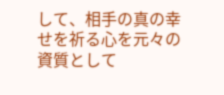して、相手の真の幸せを祈る心を元々の資質として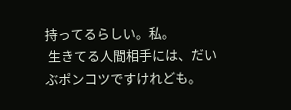持ってるらしい。私。
 生きてる人間相手には、だいぶポンコツですけれども。